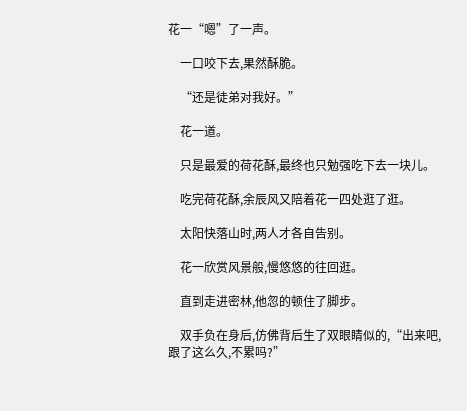花一“嗯”了一声。

    一口咬下去,果然酥脆。

    “还是徒弟对我好。”

    花一道。

    只是最爱的荷花酥,最终也只勉强吃下去一块儿。

    吃完荷花酥,余辰风又陪着花一四处逛了逛。

    太阳快落山时,两人才各自告别。

    花一欣赏风景般,慢悠悠的往回逛。

    直到走进密林,他忽的顿住了脚步。

    双手负在身后,仿佛背后生了双眼睛似的,“出来吧,跟了这么久,不累吗?”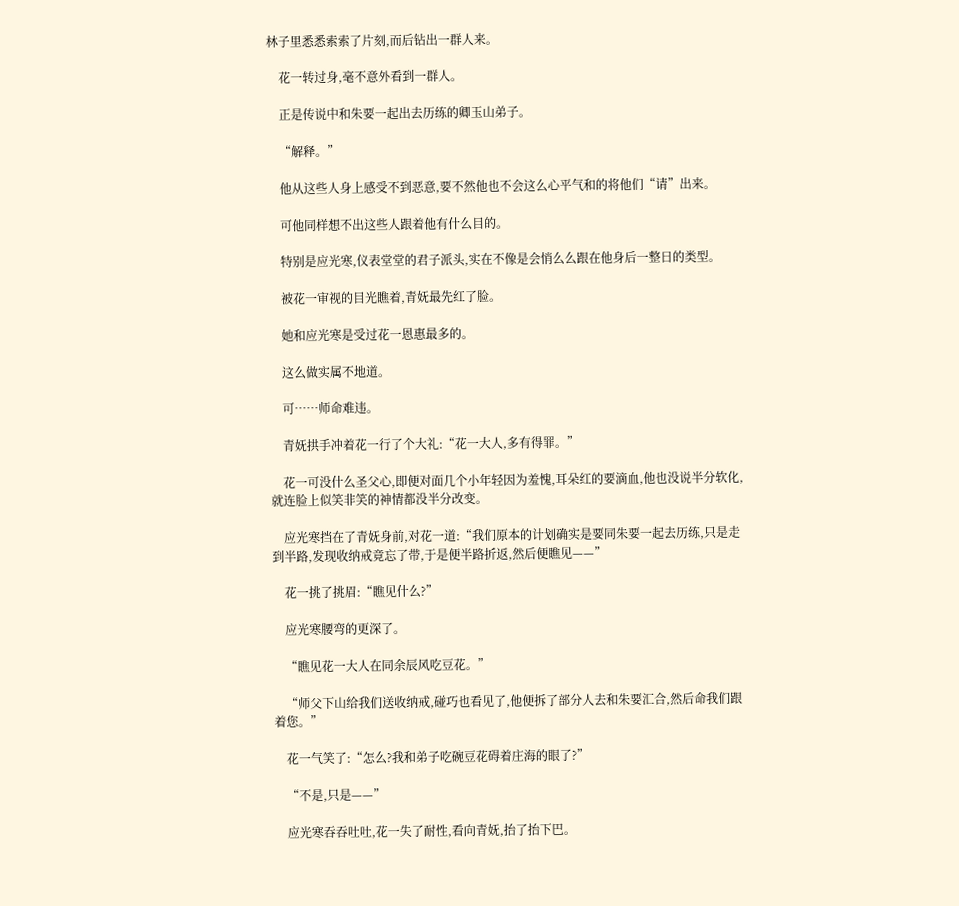林子里悉悉索索了片刻,而后钻出一群人来。

    花一转过身,毫不意外看到一群人。

    正是传说中和朱要一起出去历练的卿玉山弟子。

    “解释。”

    他从这些人身上感受不到恶意,要不然他也不会这么心平气和的将他们“请”出来。

    可他同样想不出这些人跟着他有什么目的。

    特别是应光寒,仪表堂堂的君子派头,实在不像是会悄么么跟在他身后一整日的类型。

    被花一审视的目光瞧着,青妩最先红了脸。

    她和应光寒是受过花一恩惠最多的。

    这么做实属不地道。

    可……师命难违。

    青妩拱手冲着花一行了个大礼:“花一大人,多有得罪。”

    花一可没什么圣父心,即便对面几个小年轻因为羞愧,耳朵红的要滴血,他也没说半分软化,就连脸上似笑非笑的神情都没半分改变。

    应光寒挡在了青妩身前,对花一道:“我们原本的计划确实是要同朱要一起去历练,只是走到半路,发现收纳戒竟忘了带,于是便半路折返,然后便瞧见——”

    花一挑了挑眉:“瞧见什么?”

    应光寒腰弯的更深了。

    “瞧见花一大人在同余辰风吃豆花。”

    “师父下山给我们送收纳戒,碰巧也看见了,他便拆了部分人去和朱要汇合,然后命我们跟着您。”

    花一气笑了:“怎么?我和弟子吃碗豆花碍着庄海的眼了?”

    “不是,只是——”

    应光寒吞吞吐吐,花一失了耐性,看向青妩,抬了抬下巴。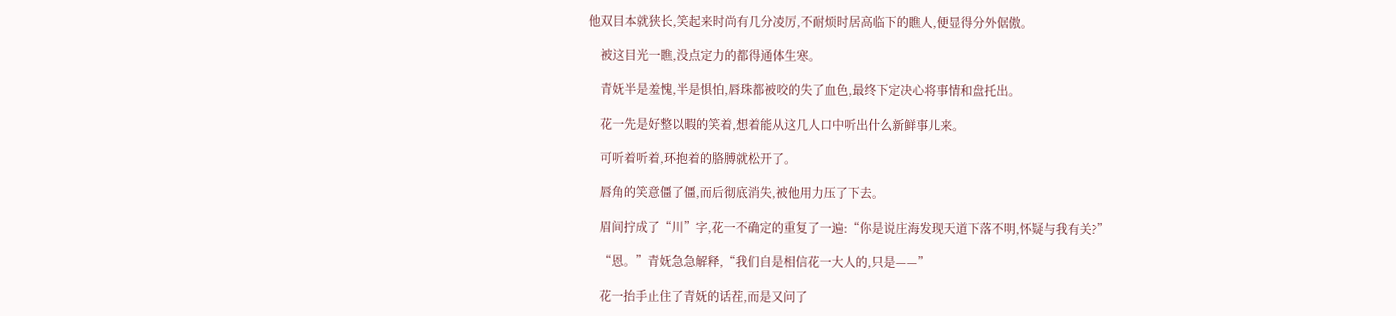他双目本就狭长,笑起来时尚有几分凌厉,不耐烦时居高临下的瞧人,便显得分外倨傲。

    被这目光一瞧,没点定力的都得通体生寒。

    青妩半是羞愧,半是惧怕,唇珠都被咬的失了血色,最终下定决心将事情和盘托出。

    花一先是好整以暇的笑着,想着能从这几人口中听出什么新鲜事儿来。

    可听着听着,环抱着的胳膊就松开了。

    唇角的笑意僵了僵,而后彻底消失,被他用力压了下去。

    眉间拧成了“川”字,花一不确定的重复了一遍:“你是说庄海发现天道下落不明,怀疑与我有关?”

    “恩。”青妩急急解释,“我们自是相信花一大人的,只是——”

    花一抬手止住了青妩的话茬,而是又问了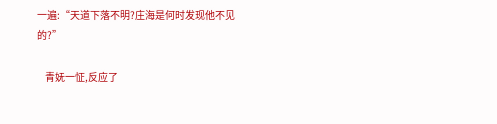一遍:“天道下落不明?庄海是何时发现他不见的?”

    青妩一怔,反应了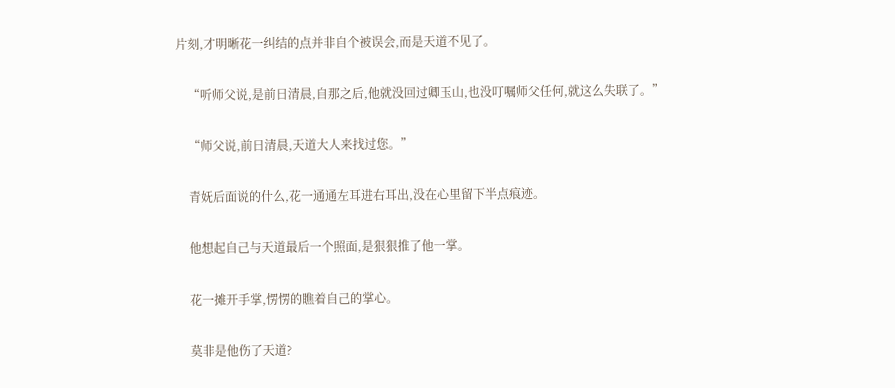片刻,才明晰花一纠结的点并非自个被误会,而是天道不见了。

    “听师父说,是前日清晨,自那之后,他就没回过卿玉山,也没叮嘱师父任何,就这么失联了。”

    “师父说,前日清晨,天道大人来找过您。”

    青妩后面说的什么,花一通通左耳进右耳出,没在心里留下半点痕迹。

    他想起自己与天道最后一个照面,是狠狠推了他一掌。

    花一摊开手掌,愣愣的瞧着自己的掌心。

    莫非是他伤了天道?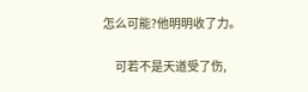怎么可能?他明明收了力。

    可若不是天道受了伤,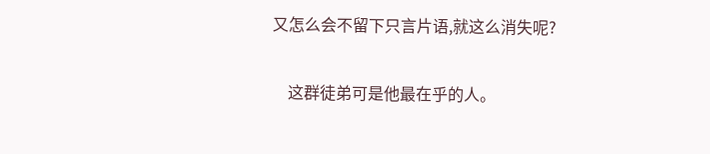又怎么会不留下只言片语,就这么消失呢?

    这群徒弟可是他最在乎的人。